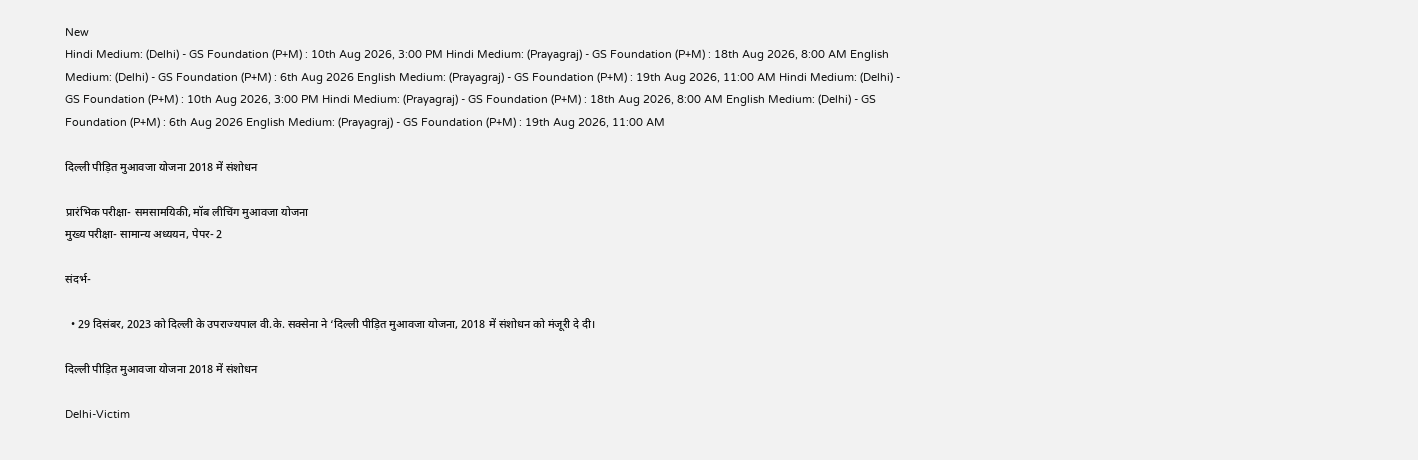New
Hindi Medium: (Delhi) - GS Foundation (P+M) : 10th Aug 2026, 3:00 PM Hindi Medium: (Prayagraj) - GS Foundation (P+M) : 18th Aug 2026, 8:00 AM English Medium: (Delhi) - GS Foundation (P+M) : 6th Aug 2026 English Medium: (Prayagraj) - GS Foundation (P+M) : 19th Aug 2026, 11:00 AM Hindi Medium: (Delhi) - GS Foundation (P+M) : 10th Aug 2026, 3:00 PM Hindi Medium: (Prayagraj) - GS Foundation (P+M) : 18th Aug 2026, 8:00 AM English Medium: (Delhi) - GS Foundation (P+M) : 6th Aug 2026 English Medium: (Prayagraj) - GS Foundation (P+M) : 19th Aug 2026, 11:00 AM

दिल्ली पीड़ित मुआवजा योजना 2018 में संशोधन

प्रारंभिक परीक्षा- समसामयिकी, मॉब लीचिंग मुआवजा योजना
मुख्य परीक्षा- सामान्य अध्ययन, पेपर- 2

संदर्भ-

  • 29 दिसंबर, 2023 को दिल्ली के उपराज्यपाल वी.के. सक्सेना ने ‘दिल्ली पीड़ित मुआवजा योजना, 2018 में संशोधन को मंजूरी दे दी।

दिल्ली पीड़ित मुआवजा योजना 2018 में संशोधन

Delhi-Victim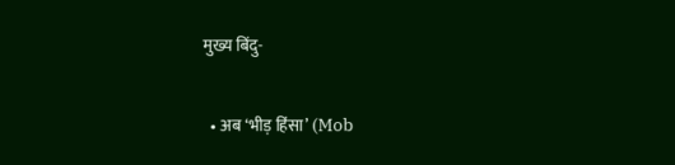मुख्य बिंदु-

  • अब ‘भीड़ हिंसा’ (Mob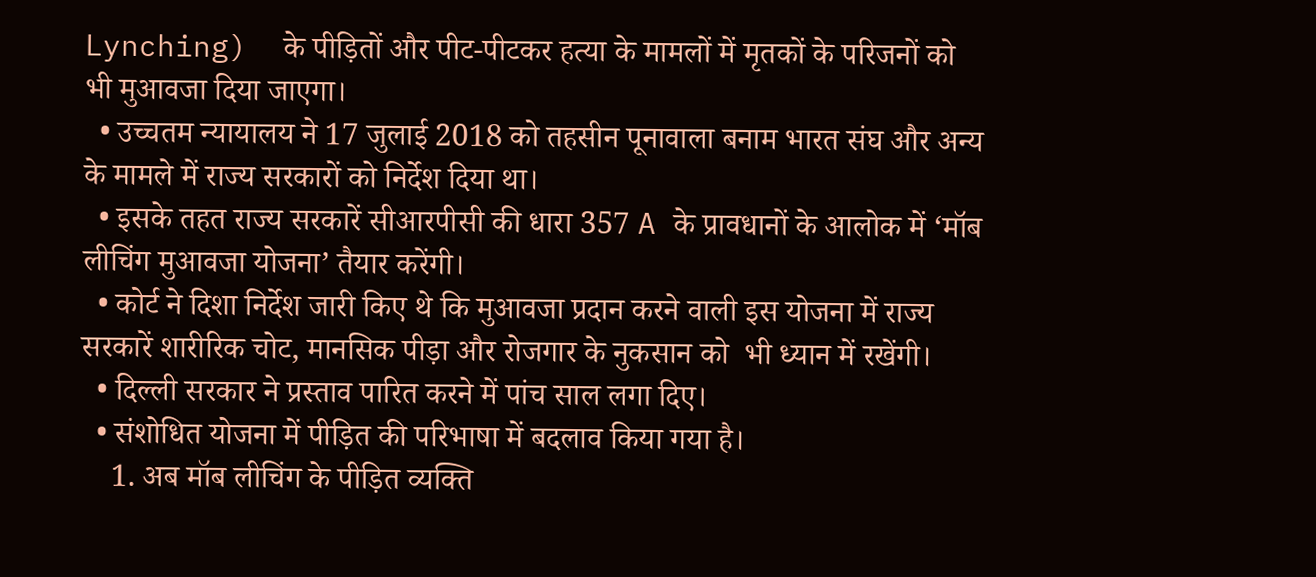Lynching)  के पीड़ितों और पीट-पीटकर हत्या के मामलों में मृतकों के परिजनों को भी मुआवजा दिया जाएगा।
  • उच्चतम न्यायालय ने 17 जुलाई 2018 को तहसीन पूनावाला बनाम भारत संघ और अन्य के मामले में राज्य सरकारों को निर्देश दिया था।
  • इसके तहत राज्य सरकारें सीआरपीसी की धारा 357 A के प्रावधानों के आलोक में ‘मॉब लीचिंग मुआवजा योजना’ तैयार करेंगी।
  • कोर्ट ने दिशा निर्देश जारी किए थे कि मुआवजा प्रदान करने वाली इस योजना में राज्य सरकारें शारीरिक चोट, मानसिक पीड़ा और रोजगार के नुकसान को  भी ध्यान में रखेंगी।
  • दिल्ली सरकार ने प्रस्ताव पारित करने में पांच साल लगा दिए।
  • संशोधित योजना में पीड़ित की परिभाषा में बदलाव किया गया है।
    1. अब मॉब लीचिंग के पीड़ित व्यक्ति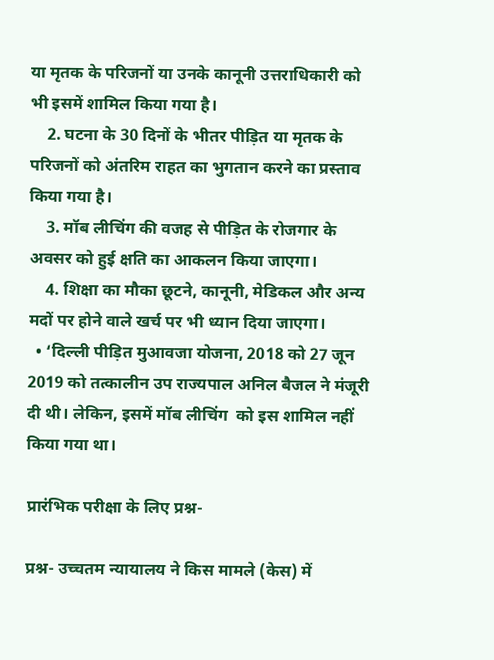या मृतक के परिजनों या उनके कानूनी उत्तराधिकारी को भी इसमें शामिल किया गया है।
    2. घटना के 30 दिनों के भीतर पीड़ित या मृतक के परिजनों को अंतरिम राहत का भुगतान करने का प्रस्ताव किया गया है।
    3. मॉब लीचिंग की वजह से पीड़ित के रोजगार के अवसर को हुई क्षति का आकलन किया जाएगा।
    4. शिक्षा का मौका छूटने, कानूनी, मेडिकल और अन्य मदों पर होने वाले खर्च पर भी ध्यान दिया जाएगा।
  • ‘दिल्ली पीड़ित मुआवजा योजना, 2018 को 27 जून 2019 को तत्कालीन उप राज्यपाल अनिल बैजल ने मंजूरी दी थी। लेकिन, इसमें मॉब लीचिंग  को इस शामिल नहीं किया गया था।

प्रारंभिक परीक्षा के लिए प्रश्न-

प्रश्न- उच्चतम न्यायालय ने किस मामले (केस) में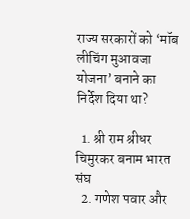राज्य सरकारों को ‘मॉब लीचिंग मुआवजा योजना’ बनाने का निर्देश दिया था?

  1. श्री राम श्रीधर चिमुरकर बनाम भारत संघ
  2. गणेश पवार और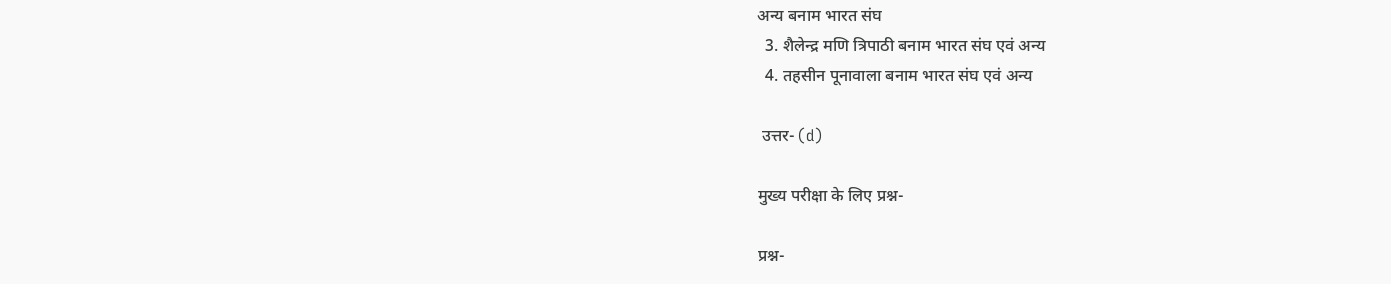अन्य बनाम भारत संघ
  3. शैलेन्द्र मणि त्रिपाठी बनाम भारत संघ एवं अन्य
  4. तहसीन पूनावाला बनाम भारत संघ एवं अन्य

 उत्तर- (d)

मुख्य परीक्षा के लिए प्रश्न-

प्रश्न-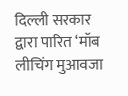दिल्ली सरकार द्वारा पारित ‘मॉब लीचिंग मुआवजा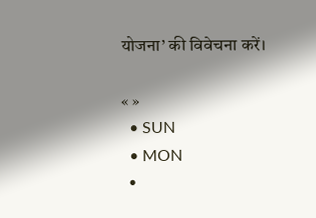योजना’ की विवेचना करें।

« »
  • SUN
  • MON
  •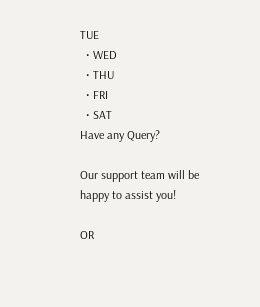TUE
  • WED
  • THU
  • FRI
  • SAT
Have any Query?

Our support team will be happy to assist you!

OR